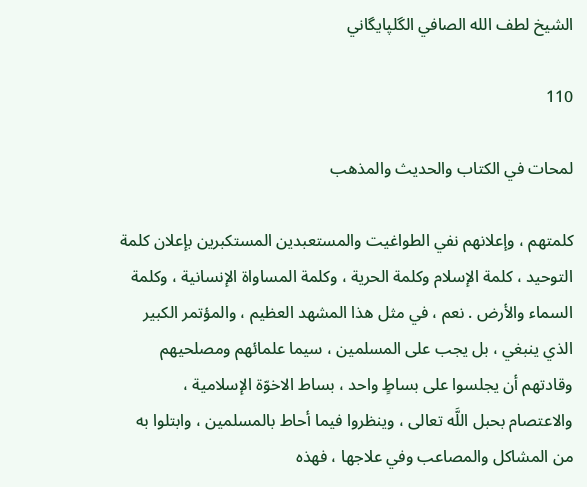الشيخ لطف الله الصافي الگلپايگاني

110

لمحات في الكتاب والحديث والمذهب

كلمتهم ، وإعلانهم نفي الطواغيت والمستعبدين المستكبرين بإعلان كلمة التوحيد ، كلمة الإسلام وكلمة الحرية ، وكلمة المساواة الإنسانية ، وكلمة السماء والأرض . نعم ، في مثل هذا المشهد العظيم ، والمؤتمر الكبير الذي ينبغي ، بل يجب على المسلمين ، سيما علمائهم ومصلحيهم وقادتهم أن يجلسوا على بساطٍ واحد ، بساط الاخوّة الإسلامية ، والاعتصام بحبل اللَّه تعالى ، وينظروا فيما أحاط بالمسلمين ، وابتلوا به من المشاكل والمصاعب وفي علاجها ، فهذه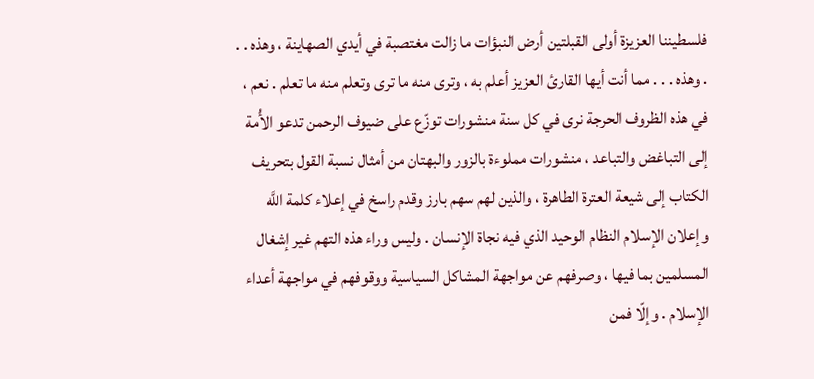فلسطيننا العزيزة أولى القبلتين أرض النبؤات ما زالت مغتصبة في أيدي الصهاينة ، وهذه . . . وهذه . . . مما أنت أيها القارئ العزيز أعلم به ، وترى منه ما ترى وتعلم منه ما تعلم . نعم ، في هذه الظروف الحرجة نرى في كل سنة منشورات توزّع على ضيوف الرحمن تدعو الأُمة إلى التباغض والتباعد ، منشورات مملوءة بالزور والبهتان من أمثال نسبة القول بتحريف الكتاب إلى شيعة العترة الطاهرة ، والذين لهم سهم بارز وقدم راسخ في إعلاء كلمة اللَّه وإعلان الإسلام النظام الوحيد الذي فيه نجاة الإنسان . وليس وراء هذه التهم غير إشغال المسلمين بما فيها ، وصرفهم عن مواجهة المشاكل السياسية ووقوفهم في مواجهة أعداء الإسلام . وإلّا فمن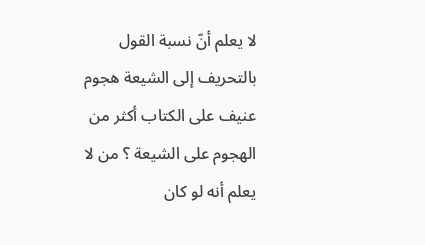لا يعلم أنّ نسبة القول بالتحريف إلى الشيعة هجوم عنيف على الكتاب أكثر من الهجوم على الشيعة ؟ من لا يعلم أنه لو كان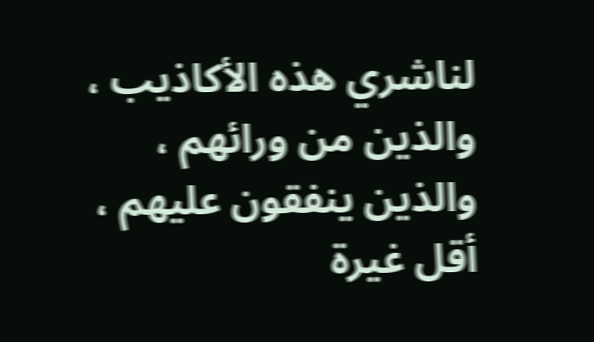لناشري هذه الأكاذيب ، والذين من ورائهم ، والذين ينفقون عليهم ، أقل غيرة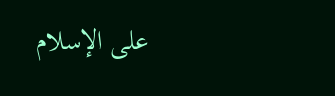على الإسلام